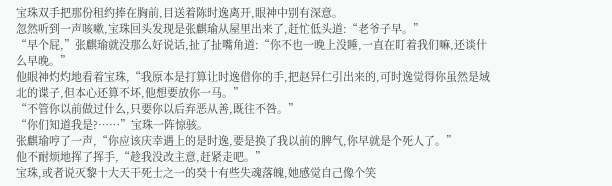宝珠双手把那份租约捧在胸前,目送着陈时逸离开,眼神中别有深意。
忽然听到一声咳嗽,宝珠回头发现是张麒瑜从屋里出来了,赶忙低头道:“老爷子早。”
“早个屁,”张麒瑜就没那么好说话,扯了扯嘴角道:“你不也一晚上没睡,一直在盯着我们嘛,还谈什么早晚。”
他眼神灼灼地看着宝珠,“我原本是打算让时逸借你的手,把赵异仁引出来的,可时逸觉得你虽然是域北的谍子,但本心还算不坏,他想要放你一马。”
“不管你以前做过什么,只要你以后弃恶从善,既往不咎。”
“你们知道我是?……”宝珠一阵惊骇。
张麒瑜哼了一声,“你应该庆幸遇上的是时逸,要是换了我以前的脾气,你早就是个死人了。”
他不耐烦地挥了挥手,“趁我没改主意,赶紧走吧。”
宝珠,或者说灭黎十大天干死士之一的癸十有些失魂落魄,她感觉自己像个笑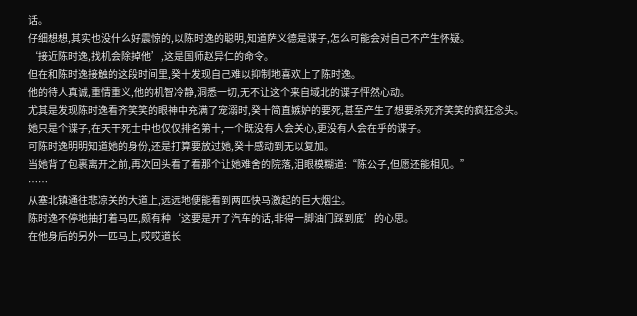话。
仔细想想,其实也没什么好震惊的,以陈时逸的聪明,知道萨义德是谍子,怎么可能会对自己不产生怀疑。
‘接近陈时逸,找机会除掉他’,这是国师赵异仁的命令。
但在和陈时逸接触的这段时间里,癸十发现自己难以抑制地喜欢上了陈时逸。
他的待人真诚,重情重义,他的机智冷静,洞悉一切,无不让这个来自域北的谍子怦然心动。
尤其是发现陈时逸看齐笑笑的眼神中充满了宠溺时,癸十简直嫉妒的要死,甚至产生了想要杀死齐笑笑的疯狂念头。
她只是个谍子,在天干死士中也仅仅排名第十,一个既没有人会关心,更没有人会在乎的谍子。
可陈时逸明明知道她的身份,还是打算要放过她,癸十感动到无以复加。
当她背了包裹离开之前,再次回头看了看那个让她难舍的院落,泪眼模糊道:“陈公子,但愿还能相见。”
……
从塞北镇通往悲凉关的大道上,远远地便能看到两匹快马激起的巨大烟尘。
陈时逸不停地抽打着马匹,颇有种‘这要是开了汽车的话,非得一脚油门踩到底’的心思。
在他身后的另外一匹马上,哎哎道长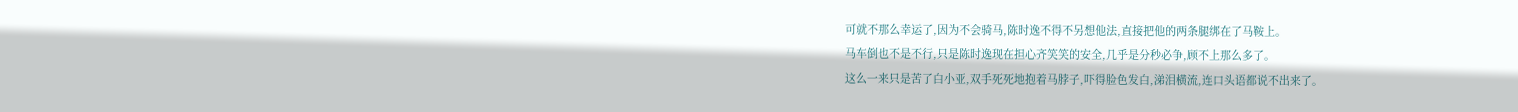可就不那么幸运了,因为不会骑马,陈时逸不得不另想他法,直接把他的两条腿绑在了马鞍上。
马车倒也不是不行,只是陈时逸现在担心齐笑笑的安全,几乎是分秒必争,顾不上那么多了。
这么一来只是苦了白小亚,双手死死地抱着马脖子,吓得脸色发白,涕泪横流,连口头语都说不出来了。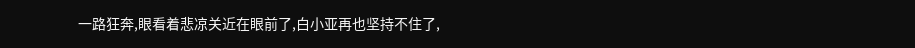一路狂奔,眼看着悲凉关近在眼前了,白小亚再也坚持不住了,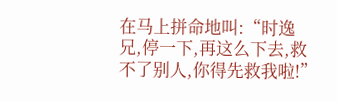在马上拼命地叫:“时逸兄,停一下,再这么下去,救不了别人,你得先救我啦!”